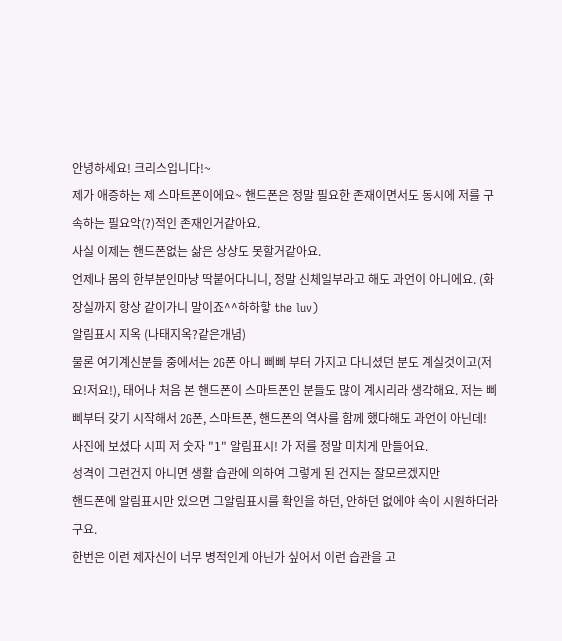안녕하세요! 크리스입니다!~
제가 애증하는 제 스마트폰이에요~ 핸드폰은 정말 필요한 존재이면서도 동시에 저를 구속하는 필요악(?)적인 존재인거같아요.
사실 이제는 핸드폰없는 삶은 상상도 못할거같아요.
언제나 몸의 한부분인마냥 딱붙어다니니, 정말 신체일부라고 해도 과언이 아니에요. (화장실까지 항상 같이가니 말이죠^^하하핳 the luv)
알림표시 지옥 (나태지옥?같은개념)
물론 여기계신분들 중에서는 2G폰 아니 삐삐 부터 가지고 다니셨던 분도 계실것이고(저요!저요!), 태어나 처음 본 핸드폰이 스마트폰인 분들도 많이 계시리라 생각해요. 저는 삐삐부터 갖기 시작해서 2G폰, 스마트폰, 핸드폰의 역사를 함께 했다해도 과언이 아닌데!
사진에 보셨다 시피 저 숫자 "1" 알림표시! 가 저를 정말 미치게 만들어요.
성격이 그런건지 아니면 생활 습관에 의하여 그렇게 된 건지는 잘모르겠지만
핸드폰에 알림표시만 있으면 그알림표시를 확인을 하던, 안하던 없에야 속이 시원하더라구요.
한번은 이런 제자신이 너무 병적인게 아닌가 싶어서 이런 습관을 고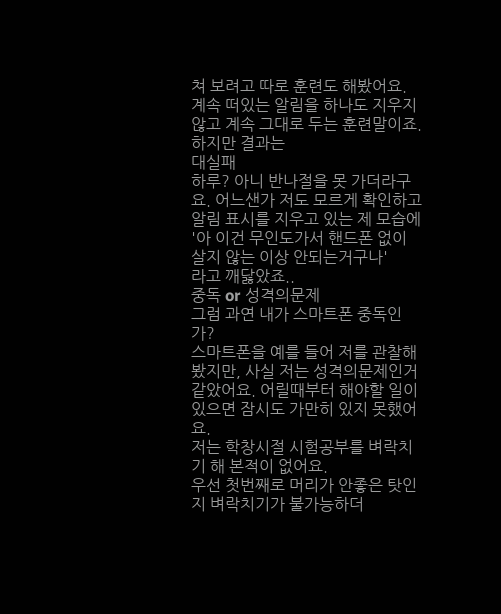쳐 보려고 따로 훈련도 해봤어요.
계속 떠있는 알림을 하나도 지우지 않고 계속 그대로 두는 훈련말이죠.
하지만 결과는
대실패
하루? 아니 반나절을 못 가더라구요. 어느샌가 저도 모르게 확인하고 알림 표시를 지우고 있는 제 모습에
'아 이건 무인도가서 핸드폰 없이 살지 않는 이상 안되는거구나'
라고 깨닳았죠..
중독 or 성격의문제
그럼 과연 내가 스마트폰 중독인가?
스마트폰을 예를 들어 저를 관찰해 봤지만, 사실 저는 성격의문제인거 같았어요. 어릴때부터 해야할 일이 있으면 잠시도 가만히 있지 못했어요.
저는 학창시절 시험공부를 벼락치기 해 본적이 없어요.
우선 첫번째로 머리가 안좋은 탓인지 벼락치기가 불가능하더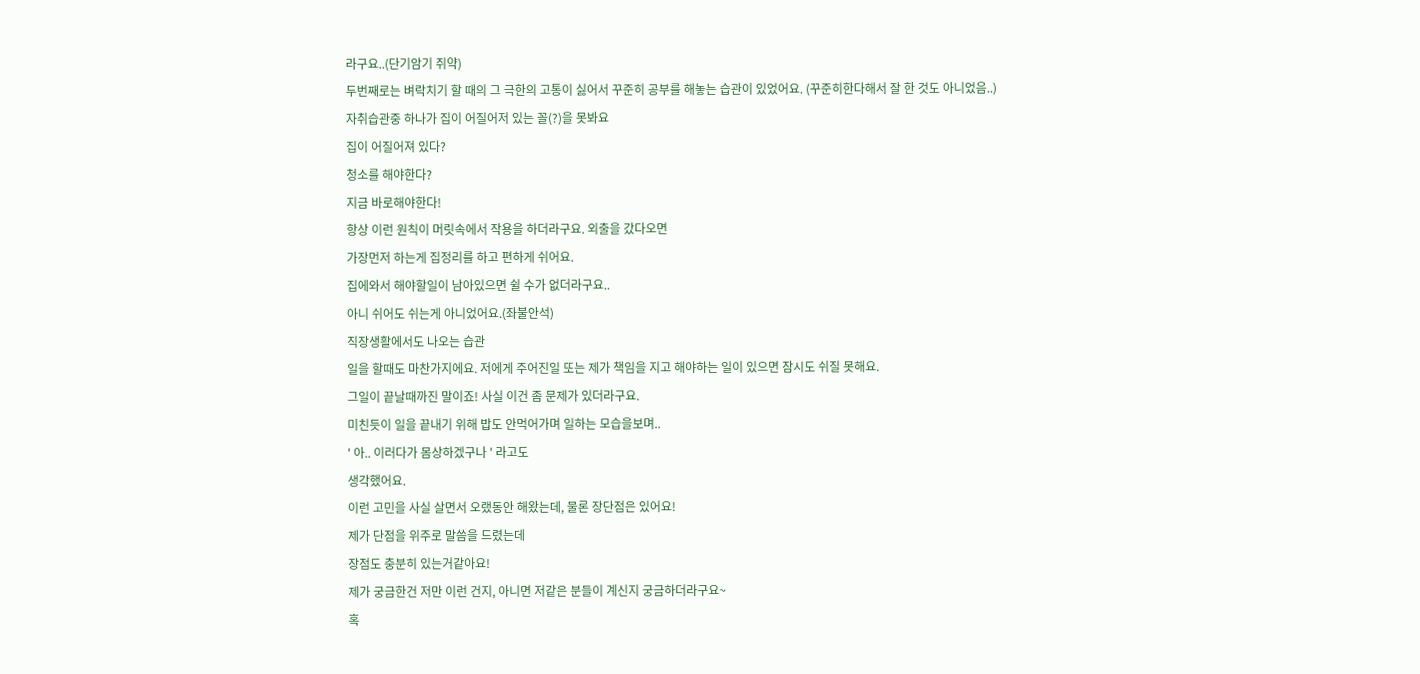라구요..(단기암기 쥐약)
두번째로는 벼락치기 할 때의 그 극한의 고통이 싫어서 꾸준히 공부를 해놓는 습관이 있었어요. (꾸준히한다해서 잘 한 것도 아니었음..)
자취습관중 하나가 집이 어질어저 있는 꼴(?)을 못봐요
집이 어질어져 있다?
청소를 해야한다?
지금 바로해야한다!
항상 이런 원칙이 머릿속에서 작용을 하더라구요. 외출을 갔다오면
가장먼저 하는게 집정리를 하고 편하게 쉬어요.
집에와서 해야할일이 남아있으면 쉴 수가 없더라구요..
아니 쉬어도 쉬는게 아니었어요.(좌불안석)
직장생활에서도 나오는 습관
일을 할때도 마찬가지에요. 저에게 주어진일 또는 제가 책임을 지고 해야하는 일이 있으면 잠시도 쉬질 못해요.
그일이 끝날때까진 말이죠! 사실 이건 좀 문제가 있더라구요.
미친듯이 일을 끝내기 위해 밥도 안먹어가며 일하는 모습을보며..
' 아.. 이러다가 몸상하겠구나 ' 라고도
생각했어요.
이런 고민을 사실 살면서 오랬동안 해왔는데, 물론 장단점은 있어요!
제가 단점을 위주로 말씀을 드렸는데
장점도 충분히 있는거같아요!
제가 궁금한건 저만 이런 건지, 아니면 저같은 분들이 계신지 궁금하더라구요~
혹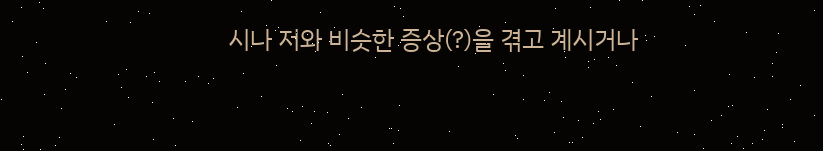시나 저와 비슷한 증상(?)을 겪고 계시거나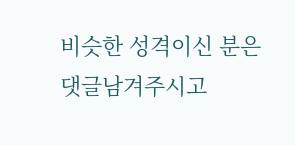비슷한 성격이신 분은
댓글남겨주시고